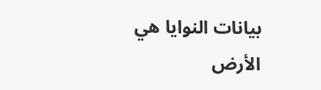بيانات النوايا هي الأرض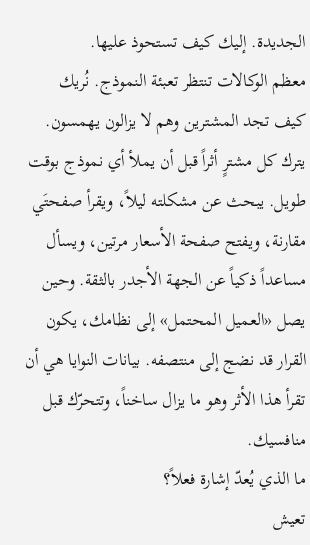الجديدة. إليك كيف تستحوذ عليها.
معظم الوكالات تنتظر تعبئة النموذج. نُريك كيف تجد المشترين وهم لا يزالون يهمسون.
يترك كل مشترٍ أثراً قبل أن يملأ أي نموذج بوقت طويل. يبحث عن مشكلته ليلاً، ويقرأ صفحتَي مقارنة، ويفتح صفحة الأسعار مرتين، ويسأل مساعداً ذكياً عن الجهة الأجدر بالثقة. وحين يصل «العميل المحتمل» إلى نظامك، يكون القرار قد نضج إلى منتصفه. بيانات النوايا هي أن تقرأ هذا الأثر وهو ما يزال ساخناً، وتتحرّك قبل منافسيك.
ما الذي يُعدّ إشارة فعلاً؟
تعيش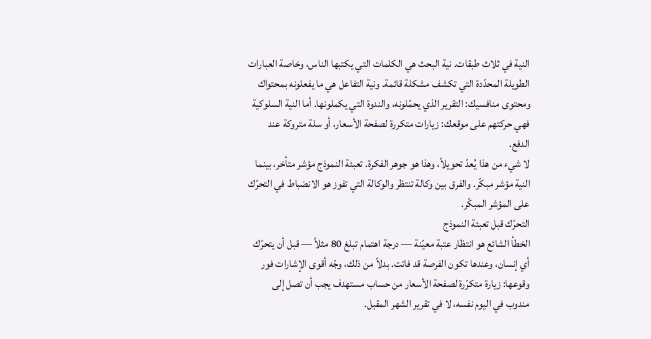النية في ثلاث طبقات. نية البحث هي الكلمات التي يكتبها الناس، وخاصة العبارات الطويلة المحدّدة التي تكشف مشكلة قائمة. ونية التفاعل هي ما يفعلونه بمحتواك ومحتوى منافسيك: التقرير الذي يحمّلونه، والندوة التي يكملونها. أما النية السلوكية فهي حركتهم على موقعك: زيارات متكررة لصفحة الأسعار، أو سلة متروكة عند الدفع.
لا شيء من هذا يُعدّ تحويلاً، وهذا هو جوهر الفكرة. تعبئة النموذج مؤشر متأخر، بينما النية مؤشر مبكّر. والفرق بين وكالة تنتظر والوكالة التي تفوز هو الانضباط في التحرّك على المؤشر المبكّر.
التحرّك قبل تعبئة النموذج
الخطأ الشائع هو انتظار عتبة معيّنة — درجة اهتمام تبلغ 80 مثلاً — قبل أن يتحرّك أي إنسان، وعندها تكون الفرصة قد فاتت. بدلاً من ذلك، وجّه أقوى الإشارات فور وقوعها: زيارة متكرّرة لصفحة الأسعار من حساب مستهدف يجب أن تصل إلى مندوب في اليوم نفسه، لا في تقرير الشهر المقبل.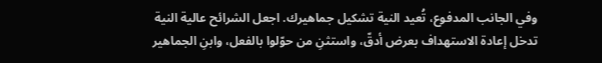وفي الجانب المدفوع، تُعيد النية تشكيل جماهيرك. اجعل الشرائح عالية النية تدخل إعادة الاستهداف بعرض أدقّ، واستثنِ من حوّلوا بالفعل، وابنِ الجماهير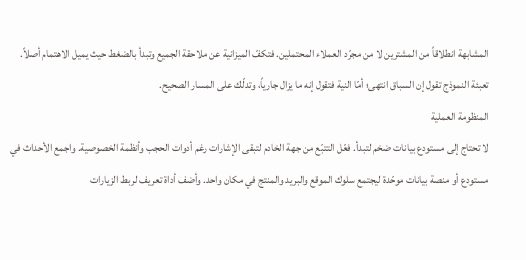المشابهة انطلاقاً من المشترين لا من مجرّد العملاء المحتملين. فتكفّ الميزانية عن ملاحقة الجميع وتبدأ بالضغط حيث يميل الاهتمام أصلاً.
تعبئة النموذج تقول إن السباق انتهى؛ أمّا النية فتقول إنه ما يزال جارياً، وتدلّك على المسار الصحيح.
المنظومة العملية
لا تحتاج إلى مستودع بيانات ضخم لتبدأ. فعّل التتبّع من جهة الخادم لتبقى الإشارات رغم أدوات الحجب وأنظمة الخصوصية. واجمع الأحداث في مستودع أو منصة بيانات موحّدة ليجتمع سلوك الموقع والبريد والمنتج في مكان واحد. وأضف أداة تعريف لربط الزيارات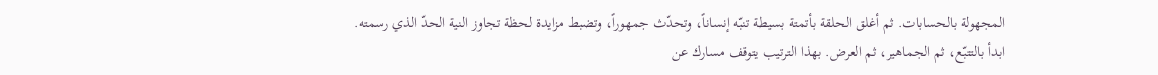المجهولة بالحسابات. ثم أغلق الحلقة بأتمتة بسيطة تنبّه إنساناً، وتحدّث جمهوراً، وتضبط مزايدة لحظة تجاوز النية الحدّ الذي رسمته.
ابدأ بالتتبّع، ثم الجماهير، ثم العرض. بهذا الترتيب يتوقف مسارك عن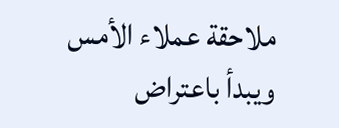ملاحقة عملاء الأمس ويبدأ باعتراض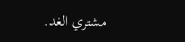مشتري الغد.